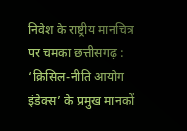निवेश के राष्ट्रीय मानचित्र पर चमका छत्तीसगढ़ : ‘क्रिसिल-नीति आयोग इंडेक्स’ के प्रमुख मानकों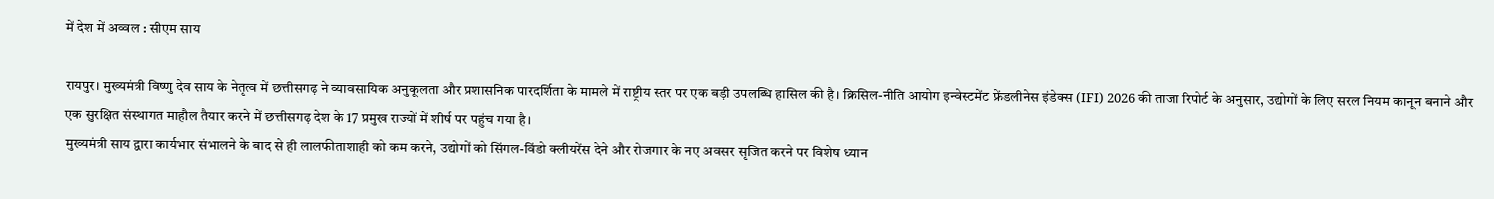में देश में अव्वल : सीएम साय

रायपुर। मुख्यमंत्री विष्णु देव साय के नेतृत्व में छत्तीसगढ़ ने व्यावसायिक अनुकूलता और प्रशासनिक पारदर्शिता के मामले में राष्ट्रीय स्तर पर एक बड़ी उपलब्धि हासिल की है। क्रिसिल-नीति आयोग इन्वेस्टमेंट फ्रेंडलीनेस इंडेक्स (IFI) 2026 की ताजा रिपोर्ट के अनुसार, उद्योगों के लिए सरल नियम कानून बनाने और एक सुरक्षित संस्थागत माहौल तैयार करने में छत्तीसगढ़ देश के 17 प्रमुख राज्यों में शीर्ष पर पहुंच गया है।
मुख्यमंत्री साय द्वारा कार्यभार संभालने के बाद से ही लालफीताशाही को कम करने, उद्योगों को सिंगल-विंडो क्लीयरेंस देने और रोजगार के नए अवसर सृजित करने पर विशेष ध्यान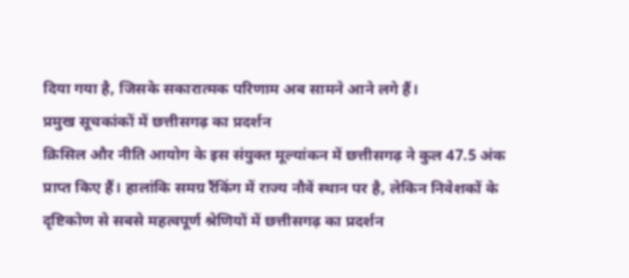दिया गया है, जिसके सकारात्मक परिणाम अब सामने आने लगे हैं।
प्रमुख सूचकांकों में छत्तीसगढ़ का प्रदर्शन
क्रिसिल और नीति आयोग के इस संयुक्त मूल्यांकन में छत्तीसगढ़ ने कुल 47.5 अंक प्राप्त किए हैं। हालांकि समग्र रैंकिंग में राज्य नौवें स्थान पर है, लेकिन निवेशकों के दृष्टिकोण से सबसे महत्वपूर्ण श्रेणियों में छत्तीसगढ़ का प्रदर्शन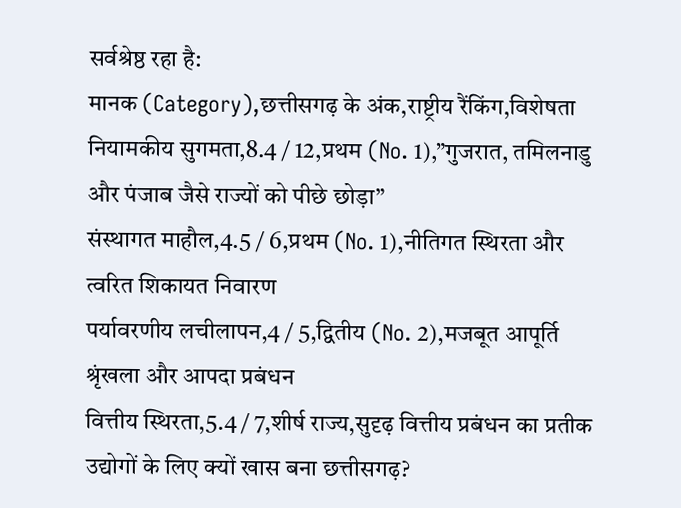सर्वश्रेष्ठ रहा है:
मानक (Category),छत्तीसगढ़ के अंक,राष्ट्रीय रैंकिंग,विशेषता
नियामकीय सुगमता,8.4 / 12,प्रथम (No. 1),”गुजरात, तमिलनाडु और पंजाब जैसे राज्यों को पीछे छोड़ा”
संस्थागत माहौल,4.5 / 6,प्रथम (No. 1),नीतिगत स्थिरता और त्वरित शिकायत निवारण
पर्यावरणीय लचीलापन,4 / 5,द्वितीय (No. 2),मजबूत आपूर्ति श्रृंखला और आपदा प्रबंधन
वित्तीय स्थिरता,5.4 / 7,शीर्ष राज्य,सुदृढ़ वित्तीय प्रबंधन का प्रतीक
उद्योगों के लिए क्यों खास बना छत्तीसगढ़?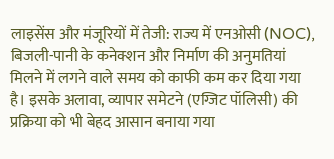लाइसेंस और मंजूरियों में तेजी: राज्य में एनओसी (NOC), बिजली-पानी के कनेक्शन और निर्माण की अनुमतियां मिलने में लगने वाले समय को काफी कम कर दिया गया है। इसके अलावा, व्यापार समेटने (एग्जिट पॉलिसी) की प्रक्रिया को भी बेहद आसान बनाया गया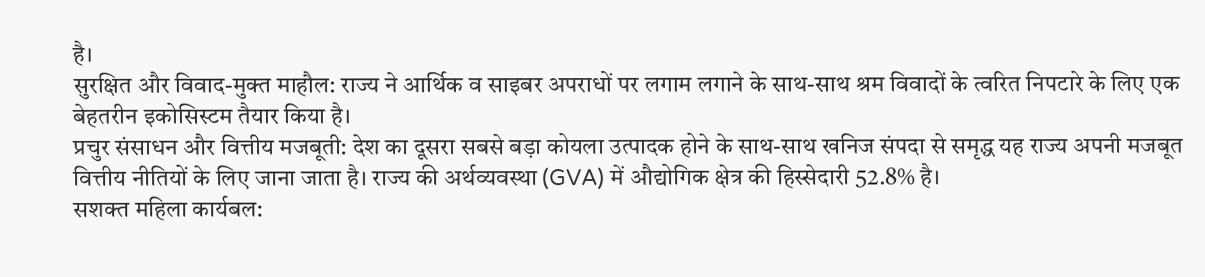है।
सुरक्षित और विवाद-मुक्त माहौल: राज्य ने आर्थिक व साइबर अपराधों पर लगाम लगाने के साथ-साथ श्रम विवादों के त्वरित निपटारे के लिए एक बेहतरीन इकोसिस्टम तैयार किया है।
प्रचुर संसाधन और वित्तीय मजबूती: देश का दूसरा सबसे बड़ा कोयला उत्पादक होने के साथ-साथ खनिज संपदा से समृद्ध यह राज्य अपनी मजबूत वित्तीय नीतियों के लिए जाना जाता है। राज्य की अर्थव्यवस्था (GVA) में औद्योगिक क्षेत्र की हिस्सेदारी 52.8% है।
सशक्त महिला कार्यबल: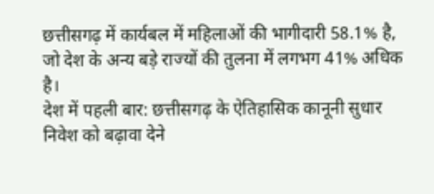छत्तीसगढ़ में कार्यबल में महिलाओं की भागीदारी 58.1% है, जो देश के अन्य बड़े राज्यों की तुलना में लगभग 41% अधिक है।
देश में पहली बार: छत्तीसगढ़ के ऐतिहासिक कानूनी सुधार
निवेश को बढ़ावा देने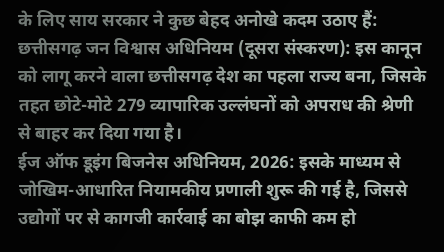के लिए साय सरकार ने कुछ बेहद अनोखे कदम उठाए हैं:
छत्तीसगढ़ जन विश्वास अधिनियम (दूसरा संस्करण): इस कानून को लागू करने वाला छत्तीसगढ़ देश का पहला राज्य बना, जिसके तहत छोटे-मोटे 279 व्यापारिक उल्लंघनों को अपराध की श्रेणी से बाहर कर दिया गया है।
ईज ऑफ डूइंग बिजनेस अधिनियम, 2026: इसके माध्यम से जोखिम-आधारित नियामकीय प्रणाली शुरू की गई है, जिससे उद्योगों पर से कागजी कार्रवाई का बोझ काफी कम हो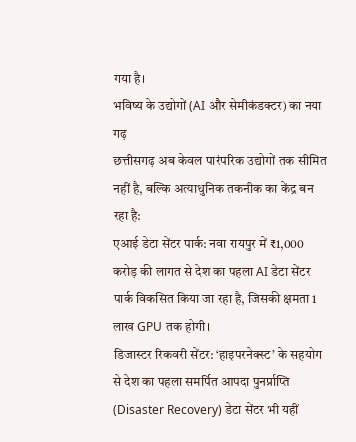गया है।
भविष्य के उद्योगों (AI और सेमीकंडक्टर) का नया गढ़
छत्तीसगढ़ अब केवल पारंपरिक उद्योगों तक सीमित नहीं है, बल्कि अत्याधुनिक तकनीक का केंद्र बन रहा है:
एआई डेटा सेंटर पार्क: नवा रायपुर में ₹1,000 करोड़ की लागत से देश का पहला AI डेटा सेंटर पार्क विकसित किया जा रहा है, जिसकी क्षमता 1 लाख GPU तक होगी।
डिजास्टर रिकवरी सेंटर: ‘हाइपरनेक्स्ट’ के सहयोग से देश का पहला समर्पित आपदा पुनर्प्राप्ति (Disaster Recovery) डेटा सेंटर भी यहीं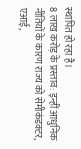स्थापित हो रहा है।
8 लाख करोड़ के प्रस्ताव: इन्हीं आधुनिक नीतियों के कारण राज्य को सेमीकंडक्टर, एआई,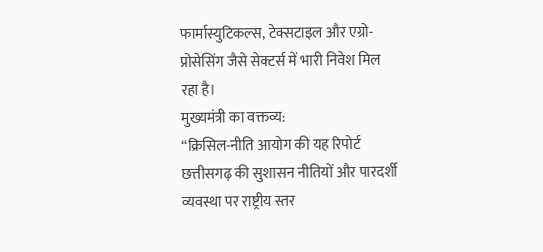फार्मास्युटिकल्स, टेक्सटाइल और एग्रो-प्रोसेसिंग जैसे सेक्टर्स में भारी निवेश मिल रहा है।
मुख्यमंत्री का वक्तव्य:
“क्रिसिल-नीति आयोग की यह रिपोर्ट छत्तीसगढ़ की सुशासन नीतियों और पारदर्शी व्यवस्था पर राष्ट्रीय स्तर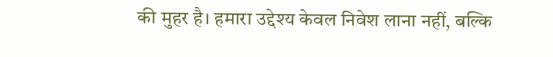की मुहर है। हमारा उद्देश्य केवल निवेश लाना नहीं, बल्कि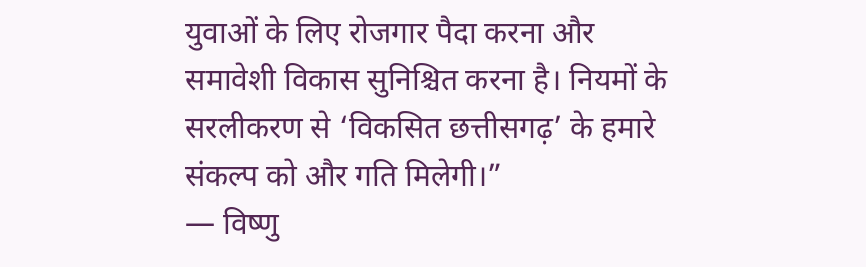युवाओं के लिए रोजगार पैदा करना और समावेशी विकास सुनिश्चित करना है। नियमों के सरलीकरण से ‘विकसित छत्तीसगढ़’ के हमारे संकल्प को और गति मिलेगी।”
— विष्णु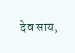देव साय,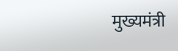मुख्यमंत्री